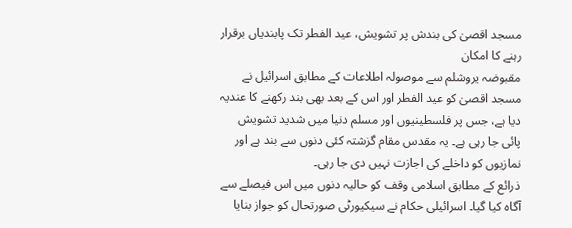مسجد اقصیٰ کی بندش پر تشویش، عید الفطر تک پابندیاں برقرار رہنے کا امکان
مقبوضہ یروشلم سے موصولہ اطلاعات کے مطابق اسرائیل نے مسجد اقصیٰ کو عید الفطر اور اس کے بعد بھی بند رکھنے کا عندیہ دیا ہے، جس پر فلسطینیوں اور مسلم دنیا میں شدید تشویش پائی جا رہی ہے۔ یہ مقدس مقام گزشتہ کئی دنوں سے بند ہے اور نمازیوں کو داخلے کی اجازت نہیں دی جا رہی۔
ذرائع کے مطابق اسلامی وقف کو حالیہ دنوں میں اس فیصلے سے آگاہ کیا گیا۔ اسرائیلی حکام نے سیکیورٹی صورتحال کو جواز بنایا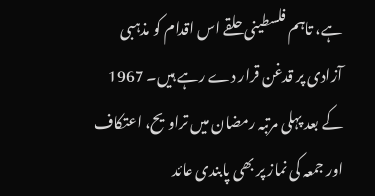ہے، تاہم فلسطینی حلقے اس اقدام کو مذہبی آزادی پر قدغن قرار دے رہے ہیں۔ 1967 کے بعد پہلی مرتبہ رمضان میں تراویح، اعتکاف اور جمعہ کی نماز پر بھی پابندی عائد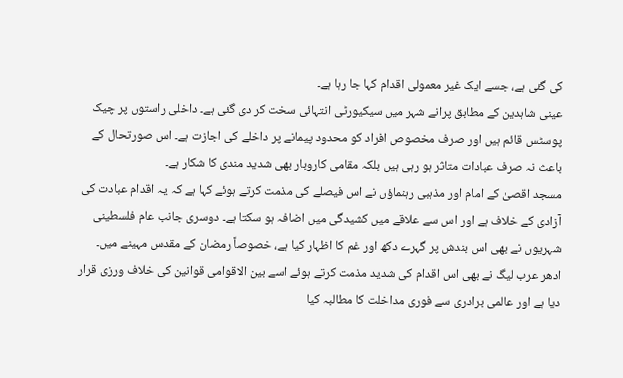کی گئی ہے، جسے ایک غیر معمولی اقدام کہا جا رہا ہے۔
عینی شاہدین کے مطابق پرانے شہر میں سیکیورٹی انتہائی سخت کر دی گئی ہے۔ داخلی راستوں پر چیک پوسٹس قائم ہیں اور صرف مخصوص افراد کو محدود پیمانے پر داخلے کی اجازت ہے۔ اس صورتحال کے باعث نہ صرف عبادات متاثر ہو رہی ہیں بلکہ مقامی کاروبار بھی شدید مندی کا شکار ہے۔
مسجد اقصیٰ کے امام اور مذہبی رہنماؤں نے اس فیصلے کی مذمت کرتے ہوئے کہا ہے کہ یہ اقدام عبادت کی آزادی کے خلاف ہے اور اس سے علاقے میں کشیدگی میں اضافہ ہو سکتا ہے۔ دوسری جانب عام فلسطینی شہریوں نے بھی اس بندش پر گہرے دکھ اور غم کا اظہار کیا ہے، خصوصاً رمضان کے مقدس مہینے میں۔
ادھر عرب لیگ نے بھی اس اقدام کی شدید مذمت کرتے ہوئے اسے بین الاقوامی قوانین کی خلاف ورزی قرار دیا ہے اور عالمی برادری سے فوری مداخلت کا مطالبہ کیا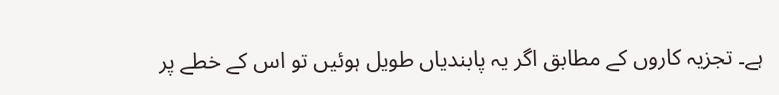ہے۔ تجزیہ کاروں کے مطابق اگر یہ پابندیاں طویل ہوئیں تو اس کے خطے پر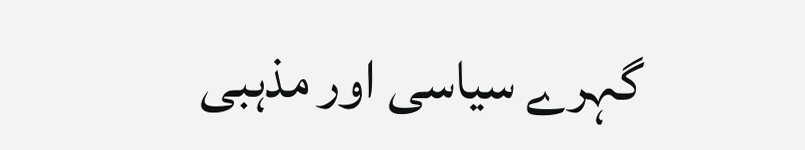گہرے سیاسی اور مذہبی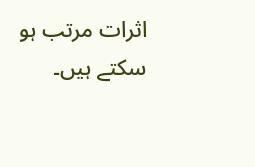اثرات مرتب ہو سکتے ہیں۔